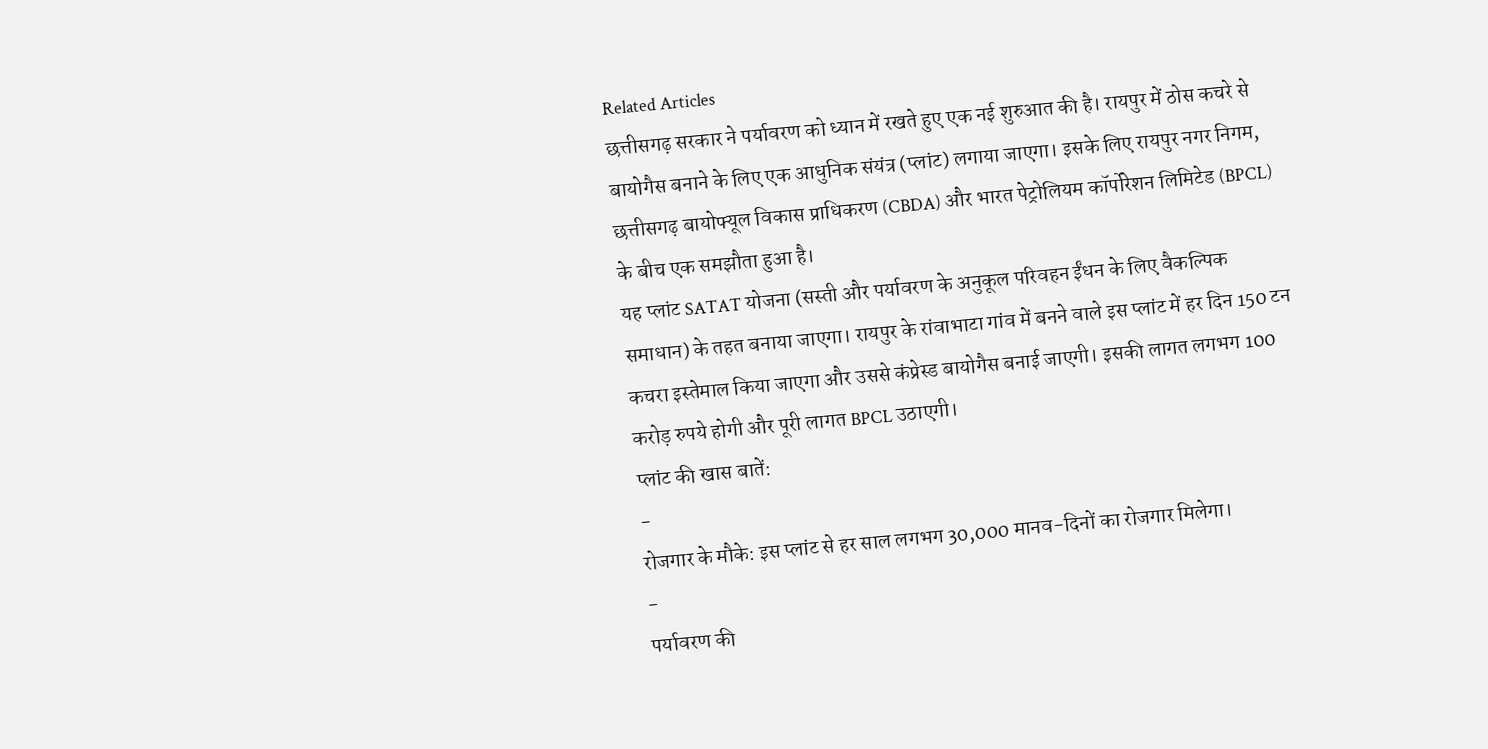Related Articles
छत्तीसगढ़ सरकार ने पर्यावरण को ध्यान में रखते हुए एक नई शुरुआत की है। रायपुर में ठोस कचरे से बायोगैस बनाने के लिए एक आधुनिक संयंत्र (प्लांट) लगाया जाएगा। इसके लिए रायपुर नगर निगम, छत्तीसगढ़ बायोफ्यूल विकास प्राधिकरण (CBDA) और भारत पेट्रोलियम कॉर्पोरेशन लिमिटेड (BPCL) के बीच एक समझौता हुआ है।
यह प्लांट SATAT योजना (सस्ती और पर्यावरण के अनुकूल परिवहन ईंधन के लिए वैकल्पिक समाधान) के तहत बनाया जाएगा। रायपुर के रांवाभाटा गांव में बनने वाले इस प्लांट में हर दिन 150 टन कचरा इस्तेमाल किया जाएगा और उससे कंप्रेस्ड बायोगैस बनाई जाएगी। इसकी लागत लगभग 100 करोड़ रुपये होगी और पूरी लागत BPCL उठाएगी।
प्लांट की खास बातें:
-
रोजगार के मौके: इस प्लांट से हर साल लगभग 30,000 मानव-दिनों का रोजगार मिलेगा।
-
पर्यावरण की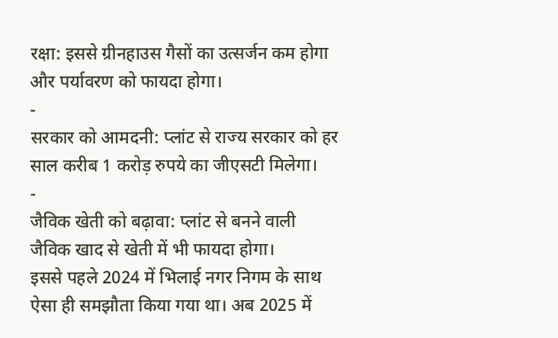रक्षा: इससे ग्रीनहाउस गैसों का उत्सर्जन कम होगा और पर्यावरण को फायदा होगा।
-
सरकार को आमदनी: प्लांट से राज्य सरकार को हर साल करीब 1 करोड़ रुपये का जीएसटी मिलेगा।
-
जैविक खेती को बढ़ावा: प्लांट से बनने वाली जैविक खाद से खेती में भी फायदा होगा।
इससे पहले 2024 में भिलाई नगर निगम के साथ ऐसा ही समझौता किया गया था। अब 2025 में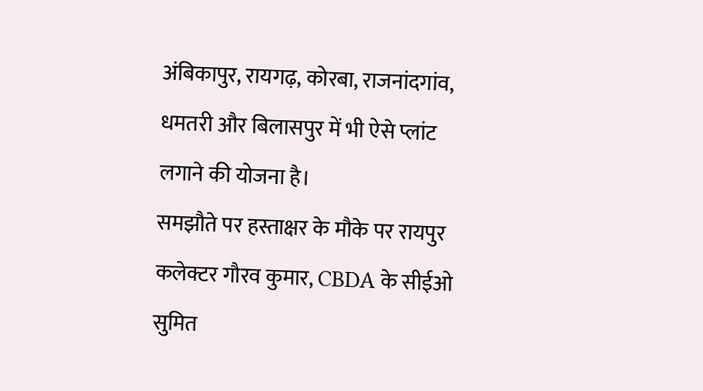अंबिकापुर, रायगढ़, कोरबा, राजनांदगांव, धमतरी और बिलासपुर में भी ऐसे प्लांट लगाने की योजना है।
समझौते पर हस्ताक्षर के मौके पर रायपुर कलेक्टर गौरव कुमार, CBDA के सीईओ सुमित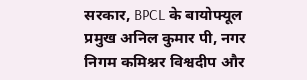सरकार, BPCL के बायोफ्यूल प्रमुख अनिल कुमार पी, नगर निगम कमिश्नर विश्वदीप और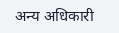अन्य अधिकारी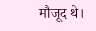मौजूद थे।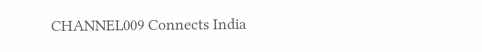CHANNEL009 Connects India